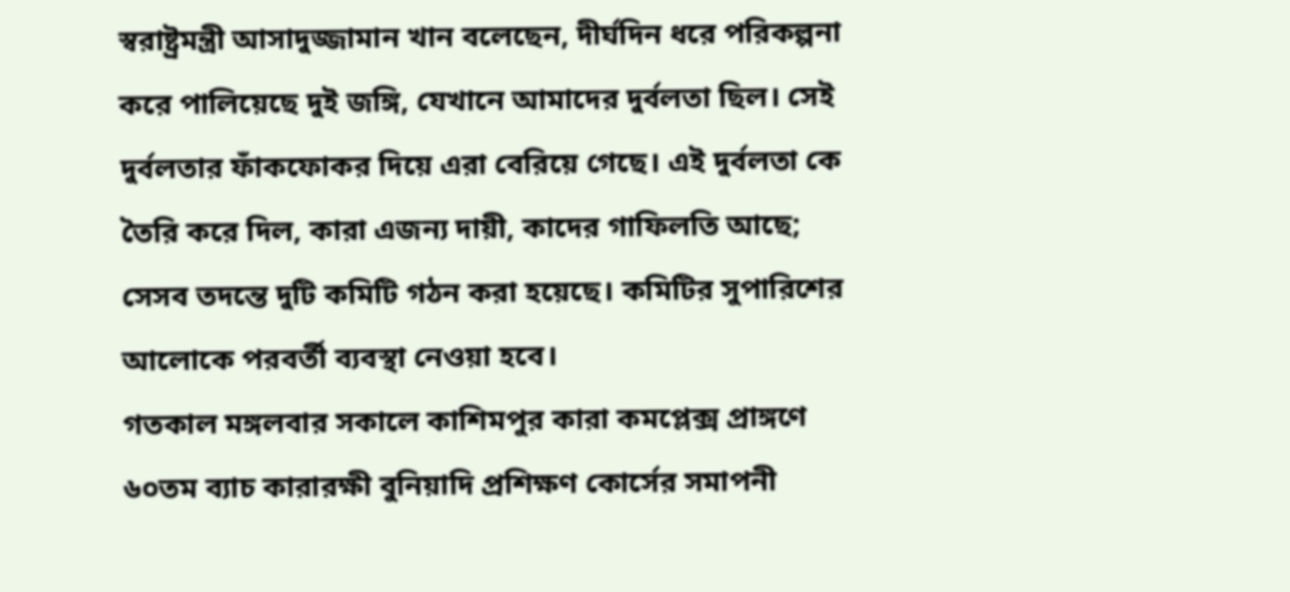স্বরাষ্ট্রমন্ত্রী আসাদুজ্জামান খান বলেছেন, দীর্ঘদিন ধরে পরিকল্পনা করে পালিয়েছে দুই জঙ্গি, যেখানে আমাদের দুর্বলতা ছিল। সেই দুর্বলতার ফাঁকফোকর দিয়ে এরা বেরিয়ে গেছে। এই দুর্বলতা কে তৈরি করে দিল, কারা এজন্য দায়ী, কাদের গাফিলতি আছে; সেসব তদন্তে দুটি কমিটি গঠন করা হয়েছে। কমিটির সুপারিশের আলোকে পরবর্তী ব্যবস্থা নেওয়া হবে।
গতকাল মঙ্গলবার সকালে কাশিমপুর কারা কমপ্লেক্স প্রাঙ্গণে ৬০তম ব্যাচ কারারক্ষী বুনিয়াদি প্রশিক্ষণ কোর্সের সমাপনী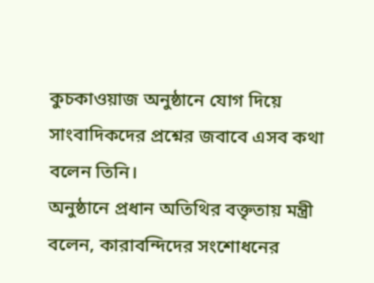কুচকাওয়াজ অনুষ্ঠানে যোগ দিয়ে সাংবাদিকদের প্রশ্নের জবাবে এসব কথা বলেন তিনি।
অনুষ্ঠানে প্রধান অতিথির বক্তৃতায় মন্ত্রী বলেন, কারাবন্দিদের সংশোধনের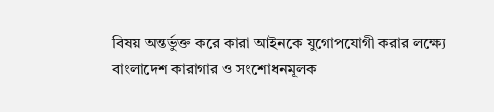বিষয় অন্তর্ভুক্ত করে কারা আইনকে যুগোপযোগী করার লক্ষ্যে বাংলাদেশ কারাগার ও সংশোধনমূলক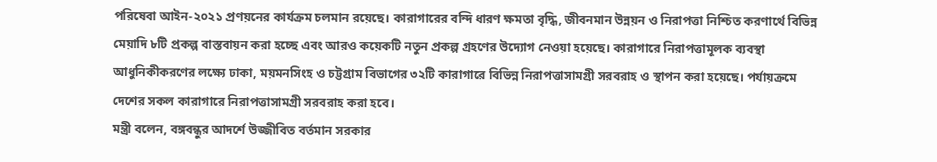পরিষেবা আইন-২০২১ প্রণয়নের কার্যক্রম চলমান রয়েছে। কারাগারের বন্দি ধারণ ক্ষমতা বৃদ্ধি, জীবনমান উন্নয়ন ও নিরাপত্তা নিশ্চিত করণার্থে বিভিন্ন মেয়াদি ৮টি প্রকল্প বাস্তবায়ন করা হচ্ছে এবং আরও কয়েকটি নতুন প্রকল্প গ্রহণের উদ্যোগ নেওয়া হয়েছে। কারাগারে নিরাপত্তামূলক ব্যবস্থা আধুনিকীকরণের লক্ষ্যে ঢাকা, ময়মনসিংহ ও চট্টগ্রাম বিভাগের ৩২টি কারাগারে বিভিন্ন নিরাপত্তাসামগ্রী সরবরাহ ও স্থাপন করা হয়েছে। পর্যায়ক্রমে দেশের সকল কারাগারে নিরাপত্তাসামগ্রী সরবরাহ করা হবে।
মন্ত্রী বলেন, বঙ্গবন্ধুর আদর্শে উজ্জীবিত বর্তমান সরকার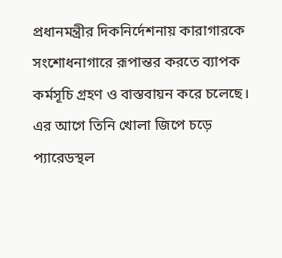প্রধানমন্ত্রীর দিকনির্দেশনায় কারাগারকে সংশোধনাগারে রূপান্তর করতে ব্যাপক কর্মসূচি গ্রহণ ও বাস্তবায়ন করে চলেছে।
এর আগে তিনি খোলা জিপে চড়ে প্যারেডস্থল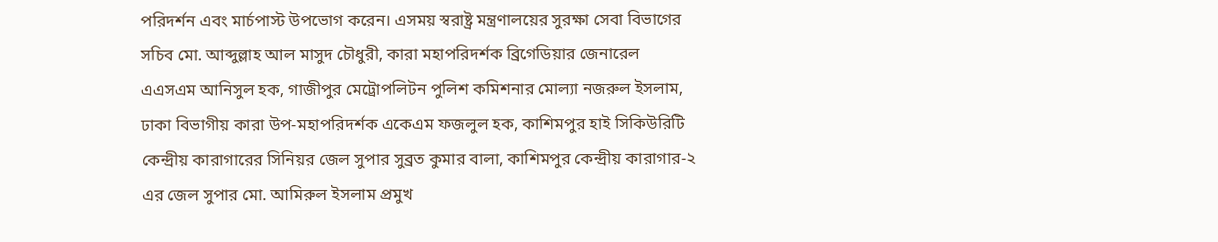পরিদর্শন এবং মার্চপাস্ট উপভোগ করেন। এসময় স্বরাষ্ট্র মন্ত্রণালয়ের সুরক্ষা সেবা বিভাগের সচিব মো. আব্দুল্লাহ আল মাসুদ চৌধুরী, কারা মহাপরিদর্শক ব্রিগেডিয়ার জেনারেল এএসএম আনিসুল হক, গাজীপুর মেট্রোপলিটন পুলিশ কমিশনার মোল্যা নজরুল ইসলাম, ঢাকা বিভাগীয় কারা উপ-মহাপরিদর্শক একেএম ফজলুল হক, কাশিমপুর হাই সিকিউরিটি কেন্দ্রীয় কারাগারের সিনিয়র জেল সুপার সুব্রত কুমার বালা, কাশিমপুর কেন্দ্রীয় কারাগার-২ এর জেল সুপার মো. আমিরুল ইসলাম প্রমুখ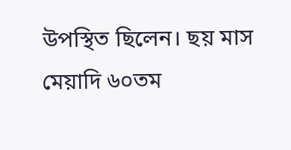উপস্থিত ছিলেন। ছয় মাস মেয়াদি ৬০তম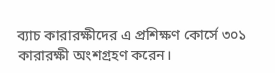ব্যাচ কারারক্ষীদের এ প্রশিক্ষণ কোর্সে ৩০১ কারারক্ষী অংশগ্রহণ করেন।